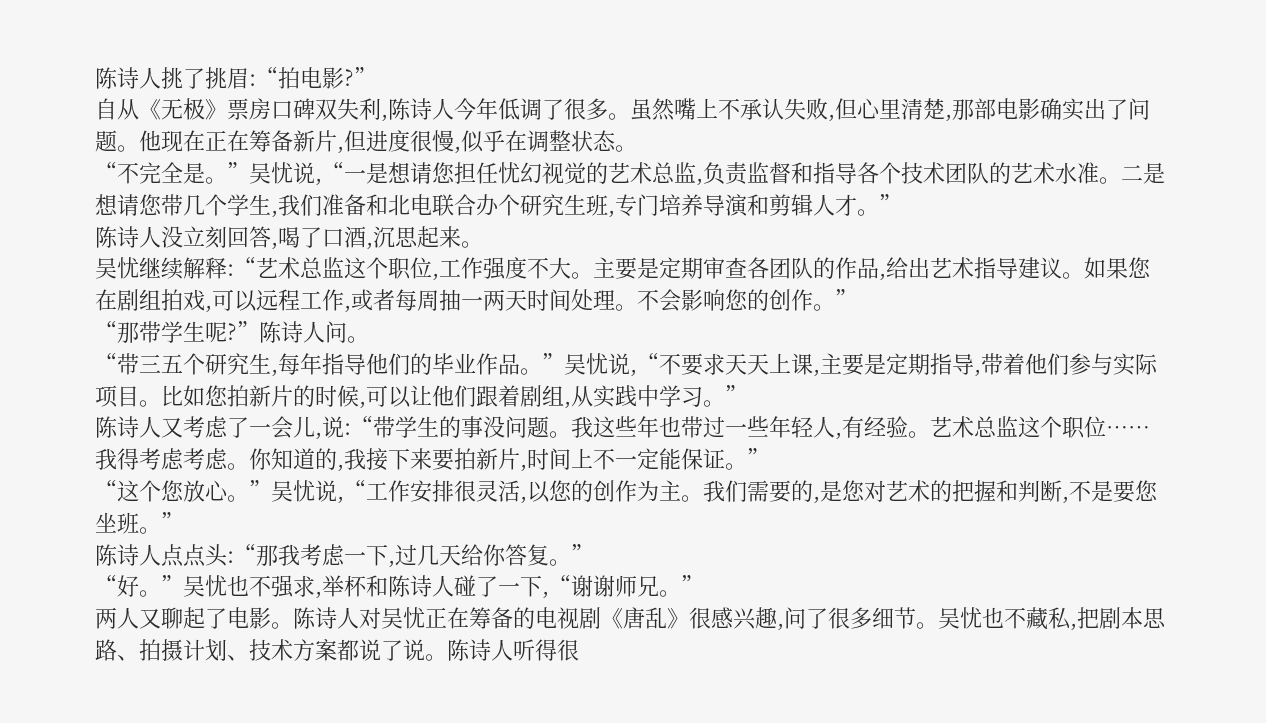陈诗人挑了挑眉:“拍电影?”
自从《无极》票房口碑双失利,陈诗人今年低调了很多。虽然嘴上不承认失败,但心里清楚,那部电影确实出了问题。他现在正在筹备新片,但进度很慢,似乎在调整状态。
“不完全是。”吴忧说,“一是想请您担任忧幻视觉的艺术总监,负责监督和指导各个技术团队的艺术水准。二是想请您带几个学生,我们准备和北电联合办个研究生班,专门培养导演和剪辑人才。”
陈诗人没立刻回答,喝了口酒,沉思起来。
吴忧继续解释:“艺术总监这个职位,工作强度不大。主要是定期审查各团队的作品,给出艺术指导建议。如果您在剧组拍戏,可以远程工作,或者每周抽一两天时间处理。不会影响您的创作。”
“那带学生呢?”陈诗人问。
“带三五个研究生,每年指导他们的毕业作品。”吴忧说,“不要求天天上课,主要是定期指导,带着他们参与实际项目。比如您拍新片的时候,可以让他们跟着剧组,从实践中学习。”
陈诗人又考虑了一会儿,说:“带学生的事没问题。我这些年也带过一些年轻人,有经验。艺术总监这个职位……我得考虑考虑。你知道的,我接下来要拍新片,时间上不一定能保证。”
“这个您放心。”吴忧说,“工作安排很灵活,以您的创作为主。我们需要的,是您对艺术的把握和判断,不是要您坐班。”
陈诗人点点头:“那我考虑一下,过几天给你答复。”
“好。”吴忧也不强求,举杯和陈诗人碰了一下,“谢谢师兄。”
两人又聊起了电影。陈诗人对吴忧正在筹备的电视剧《唐乱》很感兴趣,问了很多细节。吴忧也不藏私,把剧本思路、拍摄计划、技术方案都说了说。陈诗人听得很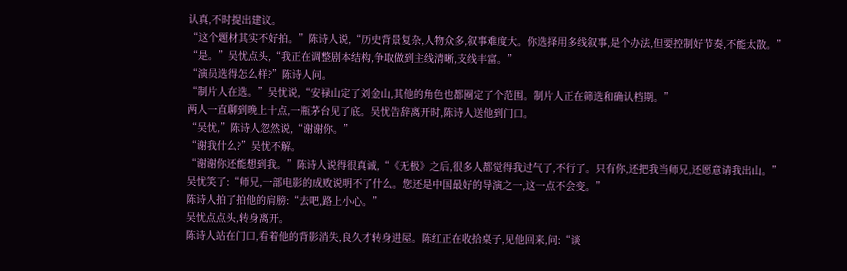认真,不时提出建议。
“这个题材其实不好拍。”陈诗人说,“历史背景复杂,人物众多,叙事难度大。你选择用多线叙事,是个办法,但要控制好节奏,不能太散。”
“是。”吴忧点头,“我正在调整剧本结构,争取做到主线清晰,支线丰富。”
“演员选得怎么样?”陈诗人问。
“制片人在选。”吴忧说,“安禄山定了刘金山,其他的角色也都圈定了个范围。制片人正在筛选和确认档期。”
两人一直聊到晚上十点,一瓶茅台见了底。吴忧告辞离开时,陈诗人送他到门口。
“吴忧,”陈诗人忽然说,“谢谢你。”
“谢我什么?”吴忧不解。
“谢谢你还能想到我。”陈诗人说得很真诚,“《无极》之后,很多人都觉得我过气了,不行了。只有你,还把我当师兄,还愿意请我出山。”
吴忧笑了:“师兄,一部电影的成败说明不了什么。您还是中国最好的导演之一,这一点不会变。”
陈诗人拍了拍他的肩膀:“去吧,路上小心。”
吴忧点点头,转身离开。
陈诗人站在门口,看着他的背影消失,良久才转身进屋。陈红正在收拾桌子,见他回来,问:“谈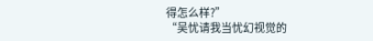得怎么样?”
“吴忧请我当忧幻视觉的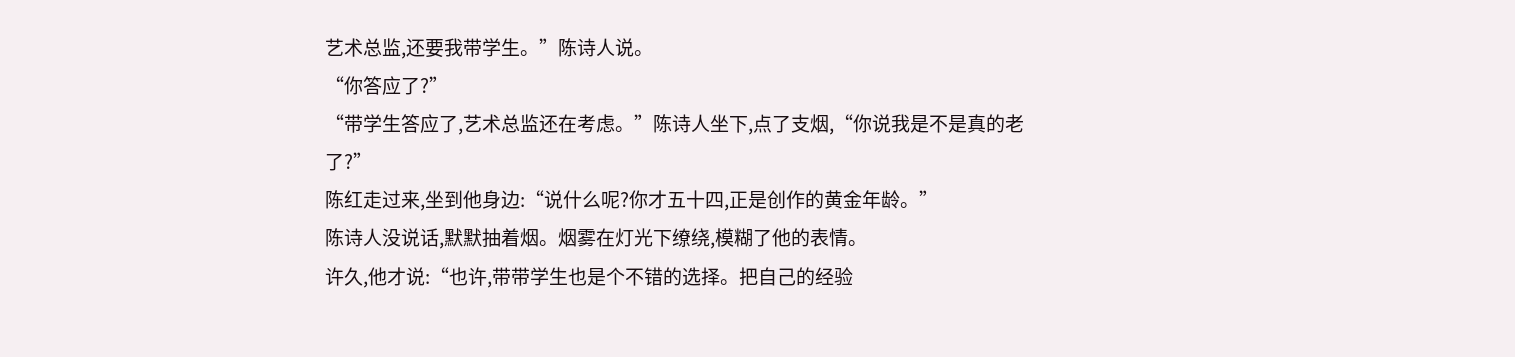艺术总监,还要我带学生。”陈诗人说。
“你答应了?”
“带学生答应了,艺术总监还在考虑。”陈诗人坐下,点了支烟,“你说我是不是真的老了?”
陈红走过来,坐到他身边:“说什么呢?你才五十四,正是创作的黄金年龄。”
陈诗人没说话,默默抽着烟。烟雾在灯光下缭绕,模糊了他的表情。
许久,他才说:“也许,带带学生也是个不错的选择。把自己的经验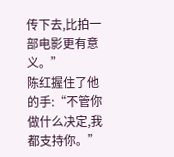传下去,比拍一部电影更有意义。”
陈红握住了他的手:“不管你做什么决定,我都支持你。”